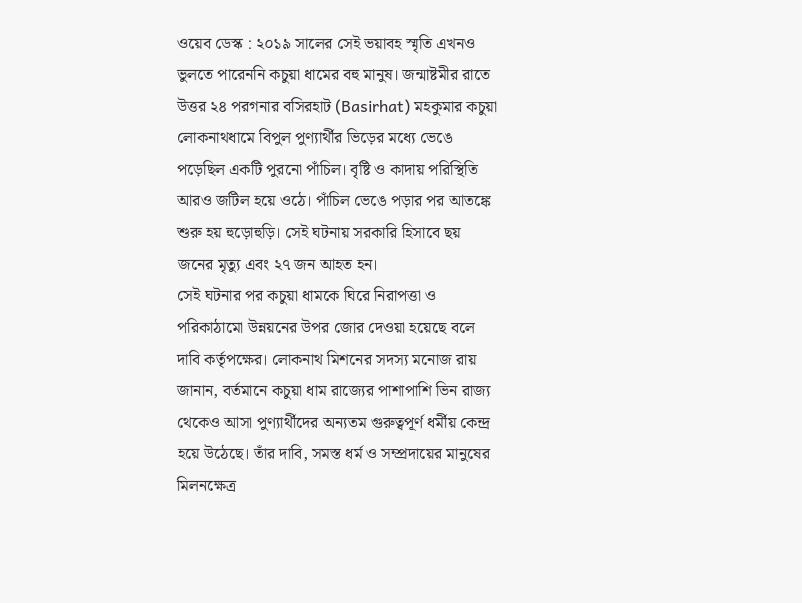ওয়েব ডেস্ক : ২০১৯ সালের সেই ভয়াবহ স্মৃতি এখনও ভুলতে পারেননি কচুয়া ধামের বহু মানুষ। জন্মাষ্টমীর রাতে উত্তর ২৪ পরগনার বসিরহাট (Basirhat) মহকুমার কচুয়া লোকনাথধামে বিপুল পুণ্যার্থীর ভিড়ের মধ্যে ভেঙে পড়েছিল একটি পুরনো পাঁচিল। বৃষ্টি ও কাদায় পরিস্থিতি আরও জটিল হয়ে ওঠে। পাঁচিল ভেঙে পড়ার পর আতঙ্কে শুরু হয় হুড়োহুড়ি। সেই ঘটনায় সরকারি হিসাবে ছয় জনের মৃত্যু এবং ২৭ জন আহত হন।
সেই ঘটনার পর কচুয়া ধামকে ঘিরে নিরাপত্তা ও পরিকাঠামো উন্নয়নের উপর জোর দেওয়া হয়েছে বলে দাবি কর্তৃপক্ষের। লোকনাথ মিশনের সদস্য মনোজ রায় জানান, বর্তমানে কচুয়া ধাম রাজ্যের পাশাপাশি ভিন রাজ্য থেকেও আসা পুণ্যার্থীদের অন্যতম গুরুত্বপূর্ণ ধর্মীয় কেন্দ্র হয়ে উঠেছে। তাঁর দাবি, সমস্ত ধর্ম ও সম্প্রদায়ের মানুষের মিলনক্ষেত্র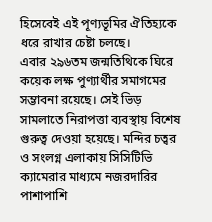হিসেবেই এই পূণ্যভূমির ঐতিহ্যকে ধরে রাখার চেষ্টা চলছে।
এবার ২৯৬তম জন্মতিথিকে ঘিরে কয়েক লক্ষ পুণ্যার্থীর সমাগমের সম্ভাবনা রয়েছে। সেই ভিড় সামলাতে নিরাপত্তা ব্যবস্থায় বিশেষ গুরুত্ব দেওয়া হয়েছে। মন্দির চত্বর ও সংলগ্ন এলাকায় সিসিটিভি ক্যামেরার মাধ্যমে নজরদারির পাশাপাশি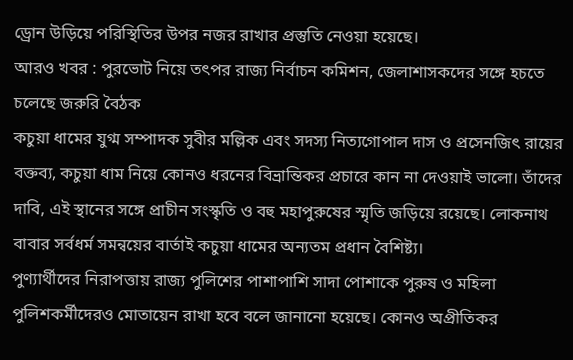ড্রোন উড়িয়ে পরিস্থিতির উপর নজর রাখার প্রস্তুতি নেওয়া হয়েছে।
আরও খবর : পুরভোট নিয়ে তৎপর রাজ্য নির্বাচন কমিশন, জেলাশাসকদের সঙ্গে হচতে চলেছে জরুরি বৈঠক
কচুয়া ধামের যুগ্ম সম্পাদক সুবীর মল্লিক এবং সদস্য নিত্যগোপাল দাস ও প্রসেনজিৎ রায়ের বক্তব্য, কচুয়া ধাম নিয়ে কোনও ধরনের বিভ্রান্তিকর প্রচারে কান না দেওয়াই ভালো। তাঁদের দাবি, এই স্থানের সঙ্গে প্রাচীন সংস্কৃতি ও বহু মহাপুরুষের স্মৃতি জড়িয়ে রয়েছে। লোকনাথ বাবার সর্বধর্ম সমন্বয়ের বার্তাই কচুয়া ধামের অন্যতম প্রধান বৈশিষ্ট্য।
পুণ্যার্থীদের নিরাপত্তায় রাজ্য পুলিশের পাশাপাশি সাদা পোশাকে পুরুষ ও মহিলা পুলিশকর্মীদেরও মোতায়েন রাখা হবে বলে জানানো হয়েছে। কোনও অপ্রীতিকর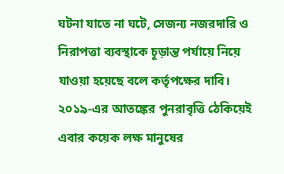ঘটনা যাতে না ঘটে, সেজন্য নজরদারি ও নিরাপত্তা ব্যবস্থাকে চূড়ান্ত পর্যায়ে নিয়ে যাওয়া হয়েছে বলে কর্তৃপক্ষের দাবি। ২০১৯-এর আতঙ্কের পুনরাবৃত্তি ঠেকিয়েই এবার কয়েক লক্ষ মানুষের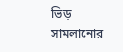ভিড় সামলানোর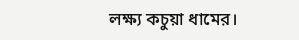লক্ষ্য কচুয়া ধামের।